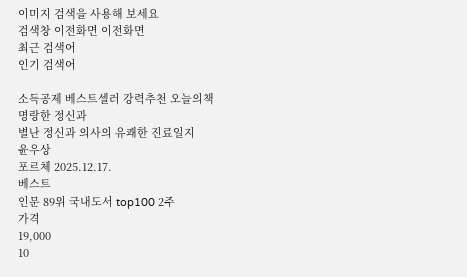이미지 검색을 사용해 보세요
검색창 이전화면 이전화면
최근 검색어
인기 검색어

소득공제 베스트셀러 강력추천 오늘의책
명랑한 정신과
별난 정신과 의사의 유쾌한 진료일지
윤우상
포르체 2025.12.17.
베스트
인문 89위 국내도서 top100 2주
가격
19,000
10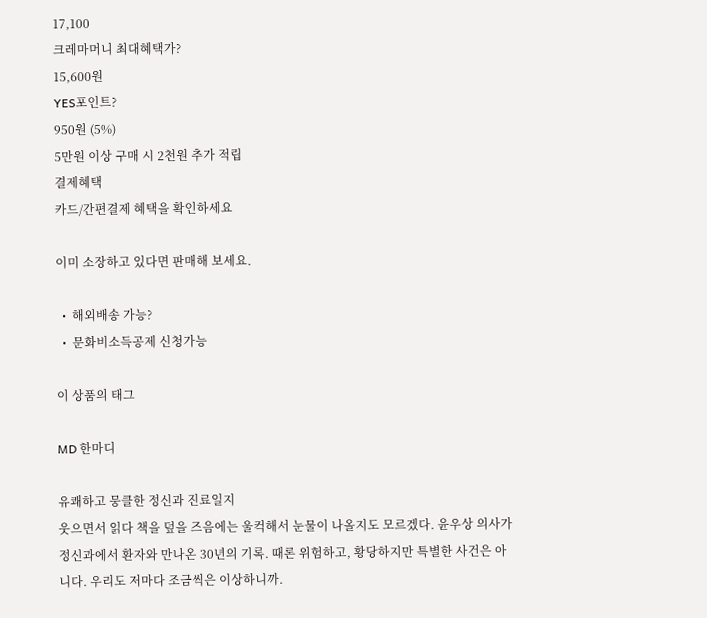17,100
크레마머니 최대혜택가?
15,600원
YES포인트?
950원 (5%)
5만원 이상 구매 시 2천원 추가 적립
결제혜택
카드/간편결제 혜택을 확인하세요

이미 소장하고 있다면 판매해 보세요.

  •  해외배송 가능?
  •  문화비소득공제 신청가능

이 상품의 태그

MD 한마디

유쾌하고 뭉클한 정신과 진료일지
웃으면서 읽다 책을 덮을 즈음에는 울컥해서 눈물이 나올지도 모르겠다. 윤우상 의사가 정신과에서 환자와 만나온 30년의 기록. 때론 위험하고, 황당하지만 특별한 사건은 아니다. 우리도 저마다 조금씩은 이상하니까.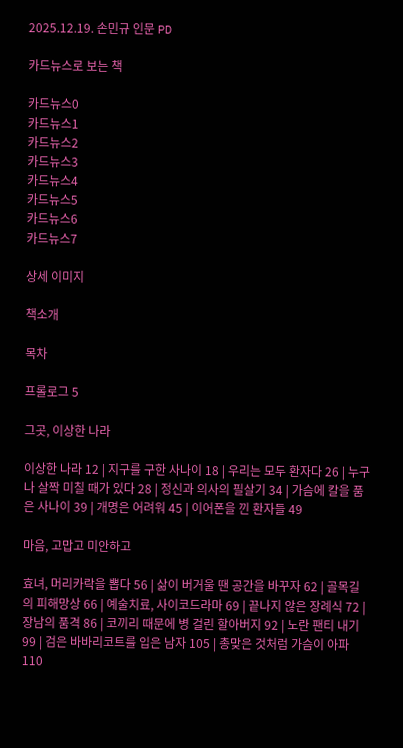2025.12.19. 손민규 인문 PD

카드뉴스로 보는 책

카드뉴스0
카드뉴스1
카드뉴스2
카드뉴스3
카드뉴스4
카드뉴스5
카드뉴스6
카드뉴스7

상세 이미지

책소개

목차

프롤로그 5

그곳, 이상한 나라

이상한 나라 12 | 지구를 구한 사나이 18 | 우리는 모두 환자다 26 | 누구나 살짝 미칠 때가 있다 28 | 정신과 의사의 필살기 34 | 가슴에 칼을 품은 사나이 39 | 개명은 어려워 45 | 이어폰을 낀 환자들 49

마음, 고맙고 미안하고

효녀, 머리카락을 뽑다 56 | 삶이 버거울 땐 공간을 바꾸자 62 | 골목길의 피해망상 66 | 예술치료, 사이코드라마 69 | 끝나지 않은 장례식 72 | 장남의 품격 86 | 코끼리 때문에 병 걸린 할아버지 92 | 노란 팬티 내기 99 | 검은 바바리코트를 입은 남자 105 | 총맞은 것처럼 가슴이 아파 110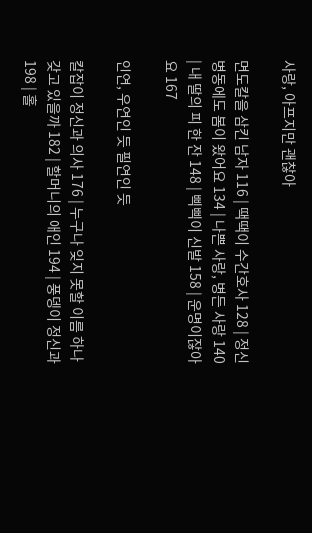사랑, 아프지만 괜찮아

면도칼을 삼킨 남자 116 | 땍땍이 수간호사 128 | 정신병동에도 봄이 왔어요 134 | 나쁜 사랑, 병든 사랑 140 | 내 딸의 피 한 잔 148 | 삑삑이 신발 158 | 운명이잖아요 167

인연, 우연인 듯 필연인 듯

칼잡이 정신과 의사 176 | 누구나 잊지 못할 이름 하나 갖고 있을까 182 | 할머니의 애인 194 | 풍뎅이 정신과 198 | 홀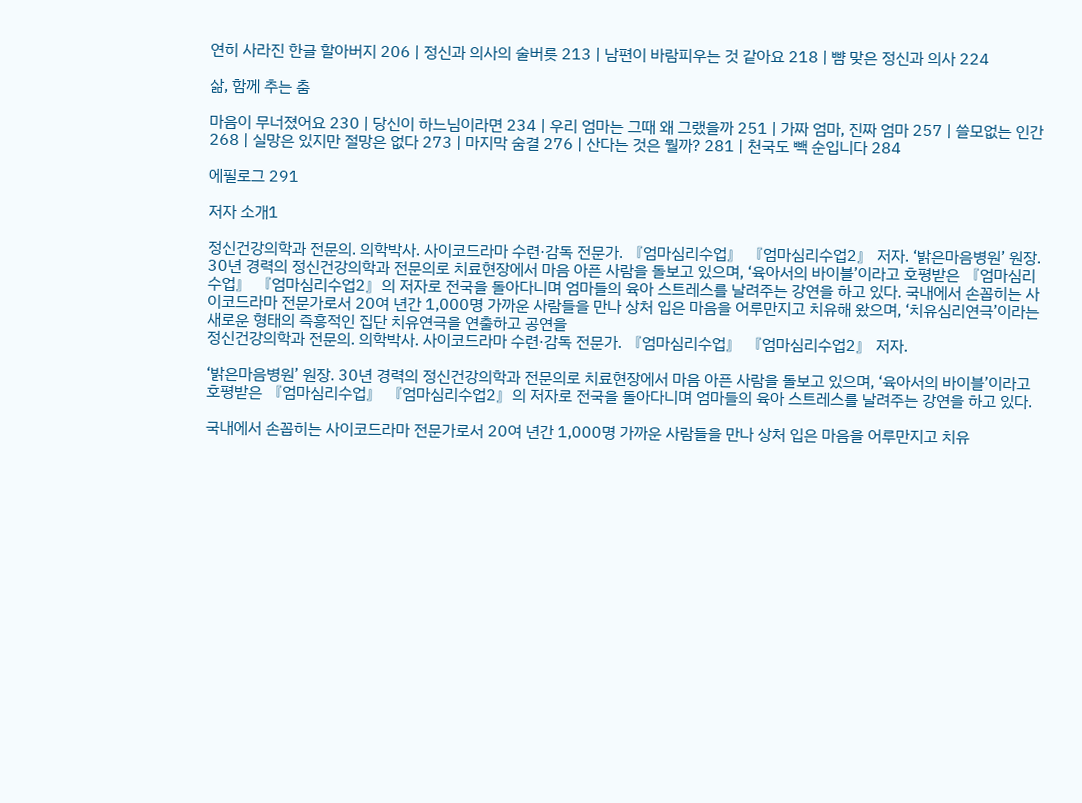연히 사라진 한글 할아버지 206 | 정신과 의사의 술버릇 213 | 남편이 바람피우는 것 같아요 218 | 뺨 맞은 정신과 의사 224

삶, 함께 추는 춤

마음이 무너졌어요 230 | 당신이 하느님이라면 234 | 우리 엄마는 그때 왜 그랬을까 251 | 가짜 엄마, 진짜 엄마 257 | 쓸모없는 인간 268 | 실망은 있지만 절망은 없다 273 | 마지막 숨결 276 | 산다는 것은 뭘까? 281 | 천국도 빽 순입니다 284

에필로그 291

저자 소개1

정신건강의학과 전문의. 의학박사. 사이코드라마 수련·감독 전문가. 『엄마심리수업』 『엄마심리수업2』 저자. ‘밝은마음병원’ 원장. 30년 경력의 정신건강의학과 전문의로 치료현장에서 마음 아픈 사람을 돌보고 있으며, ‘육아서의 바이블’이라고 호평받은 『엄마심리수업』 『엄마심리수업2』의 저자로 전국을 돌아다니며 엄마들의 육아 스트레스를 날려주는 강연을 하고 있다. 국내에서 손꼽히는 사이코드라마 전문가로서 20여 년간 1,000명 가까운 사람들을 만나 상처 입은 마음을 어루만지고 치유해 왔으며, ‘치유심리연극’이라는 새로운 형태의 즉흥적인 집단 치유연극을 연출하고 공연을
정신건강의학과 전문의. 의학박사. 사이코드라마 수련·감독 전문가. 『엄마심리수업』 『엄마심리수업2』 저자.

‘밝은마음병원’ 원장. 30년 경력의 정신건강의학과 전문의로 치료현장에서 마음 아픈 사람을 돌보고 있으며, ‘육아서의 바이블’이라고 호평받은 『엄마심리수업』 『엄마심리수업2』의 저자로 전국을 돌아다니며 엄마들의 육아 스트레스를 날려주는 강연을 하고 있다.

국내에서 손꼽히는 사이코드라마 전문가로서 20여 년간 1,000명 가까운 사람들을 만나 상처 입은 마음을 어루만지고 치유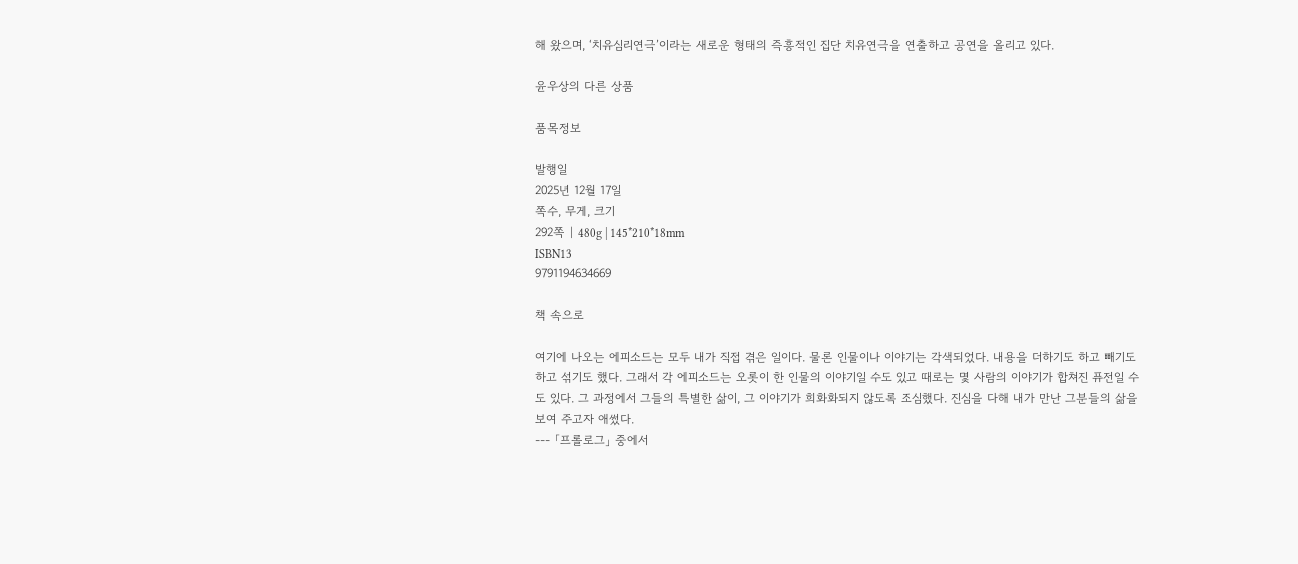해 왔으며, ‘치유심리연극’이라는 새로운 형태의 즉흥적인 집단 치유연극을 연출하고 공연을 올리고 있다.

윤우상의 다른 상품

품목정보

발행일
2025년 12월 17일
쪽수, 무게, 크기
292쪽 | 480g | 145*210*18mm
ISBN13
9791194634669

책 속으로

여기에 나오는 에피소드는 모두 내가 직접 겪은 일이다. 물론 인물이나 이야기는 각색되었다. 내용을 더하기도 하고 빼기도 하고 섞기도 했다. 그래서 각 에피소드는 오롯이 한 인물의 이야기일 수도 있고 때로는 몇 사람의 이야기가 합쳐진 퓨전일 수도 있다. 그 과정에서 그들의 특별한 삶이, 그 이야기가 희화화되지 않도록 조심했다. 진심을 다해 내가 만난 그분들의 삶을 보여 주고자 애썼다.
--- 「프롤로그」 중에서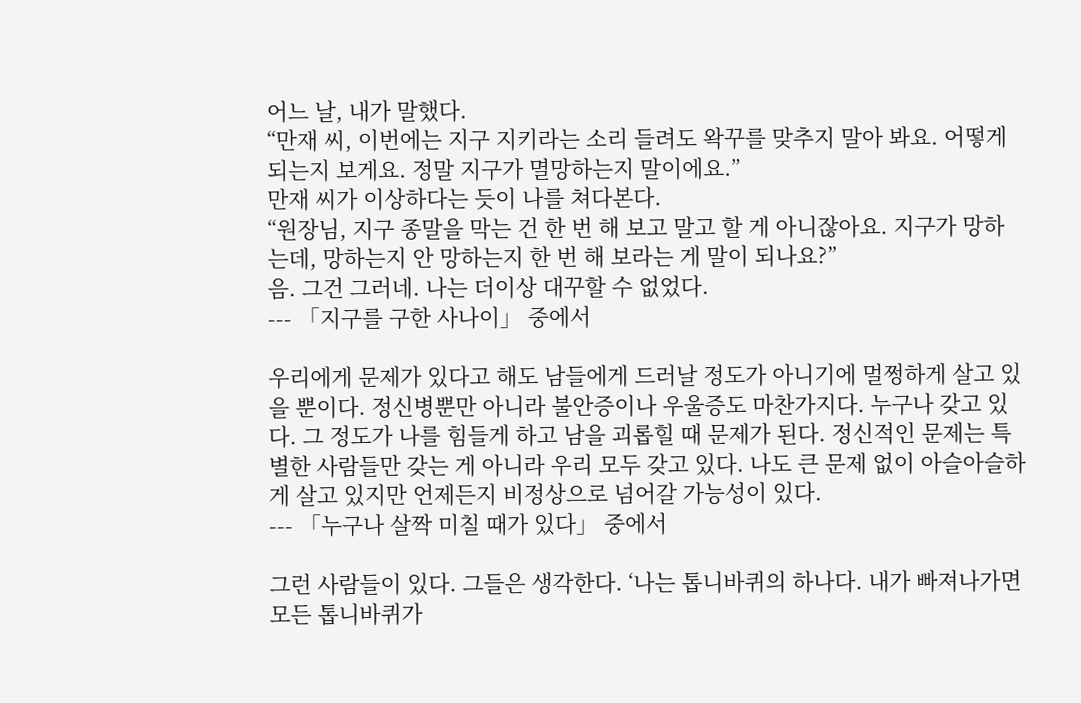어느 날, 내가 말했다.
“만재 씨, 이번에는 지구 지키라는 소리 들려도 왁꾸를 맞추지 말아 봐요. 어떻게 되는지 보게요. 정말 지구가 멸망하는지 말이에요.”
만재 씨가 이상하다는 듯이 나를 쳐다본다.
“원장님, 지구 종말을 막는 건 한 번 해 보고 말고 할 게 아니잖아요. 지구가 망하는데, 망하는지 안 망하는지 한 번 해 보라는 게 말이 되나요?”
음. 그건 그러네. 나는 더이상 대꾸할 수 없었다.
--- 「지구를 구한 사나이」 중에서

우리에게 문제가 있다고 해도 남들에게 드러날 정도가 아니기에 멀쩡하게 살고 있을 뿐이다. 정신병뿐만 아니라 불안증이나 우울증도 마찬가지다. 누구나 갖고 있다. 그 정도가 나를 힘들게 하고 남을 괴롭힐 때 문제가 된다. 정신적인 문제는 특별한 사람들만 갖는 게 아니라 우리 모두 갖고 있다. 나도 큰 문제 없이 아슬아슬하게 살고 있지만 언제든지 비정상으로 넘어갈 가능성이 있다.
--- 「누구나 살짝 미칠 때가 있다」 중에서

그런 사람들이 있다. 그들은 생각한다. ‘나는 톱니바퀴의 하나다. 내가 빠져나가면 모든 톱니바퀴가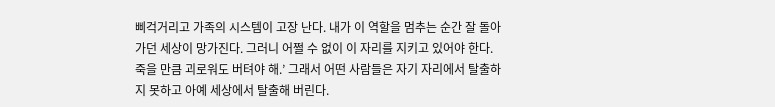삐걱거리고 가족의 시스템이 고장 난다. 내가 이 역할을 멈추는 순간 잘 돌아가던 세상이 망가진다. 그러니 어쩔 수 없이 이 자리를 지키고 있어야 한다. 죽을 만큼 괴로워도 버텨야 해.’ 그래서 어떤 사람들은 자기 자리에서 탈출하지 못하고 아예 세상에서 탈출해 버린다.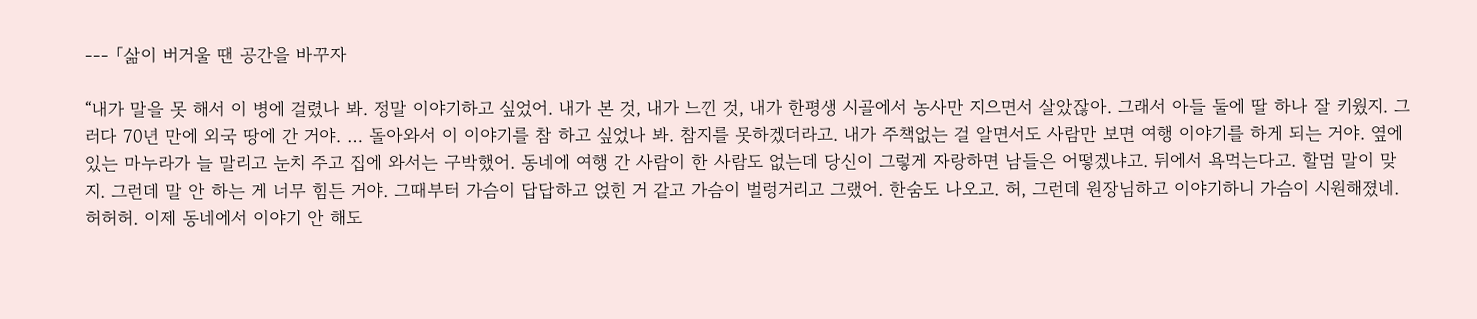--- 「삶이 버거울 땐 공간을 바꾸자

“내가 말을 못 해서 이 병에 걸렸나 봐. 정말 이야기하고 싶었어. 내가 본 것, 내가 느낀 것, 내가 한평생 시골에서 농사만 지으면서 살았잖아. 그래서 아들 둘에 딸 하나 잘 키웠지. 그러다 70년 만에 외국 땅에 간 거야. … 돌아와서 이 이야기를 참 하고 싶었나 봐. 참지를 못하겠더라고. 내가 주책없는 걸 알면서도 사람만 보면 여행 이야기를 하게 되는 거야. 옆에 있는 마누라가 늘 말리고 눈치 주고 집에 와서는 구박했어. 동네에 여행 간 사람이 한 사람도 없는데 당신이 그렇게 자랑하면 남들은 어떻겠냐고. 뒤에서 욕먹는다고. 할멈 말이 맞지. 그런데 말 안 하는 게 너무 힘든 거야. 그때부터 가슴이 답답하고 얹힌 거 같고 가슴이 벌렁거리고 그랬어. 한숨도 나오고. 허, 그런데 원장님하고 이야기하니 가슴이 시원해졌네. 허허허. 이제 동네에서 이야기 안 해도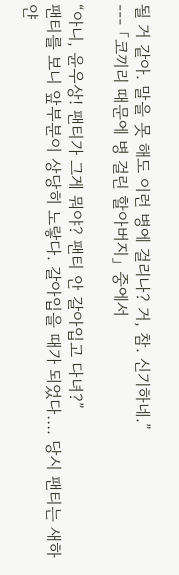될 거 같아. 말을 못 해도 이런 병에 걸리나? 거, 참. 신기하네.”
--- 「코끼리 때문에 병 걸린 할아버지」 중에서

“아니, 윤우상! 팬티가 그게 뭐야? 팬티 안 갈아입고 다녀?”
팬티를 보니 앞부분이 상당히 노랗다. 갈아입을 때가 되었다…. 당시 팬티는 새하얀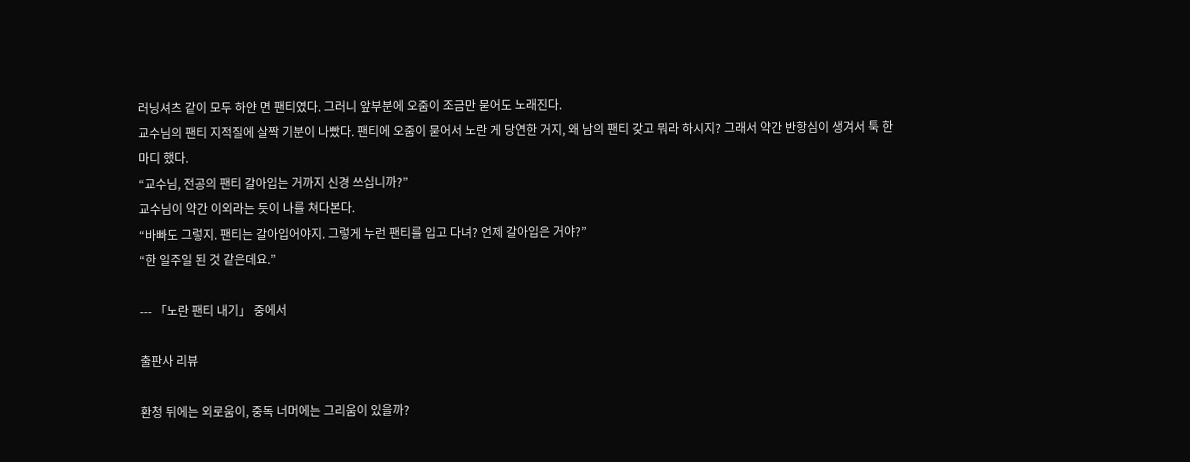러닝셔츠 같이 모두 하얀 면 팬티였다. 그러니 앞부분에 오줌이 조금만 묻어도 노래진다.
교수님의 팬티 지적질에 살짝 기분이 나빴다. 팬티에 오줌이 묻어서 노란 게 당연한 거지, 왜 남의 팬티 갖고 뭐라 하시지? 그래서 약간 반항심이 생겨서 툭 한마디 했다.
“교수님, 전공의 팬티 갈아입는 거까지 신경 쓰십니까?”
교수님이 약간 이외라는 듯이 나를 쳐다본다.
“바빠도 그렇지. 팬티는 갈아입어야지. 그렇게 누런 팬티를 입고 다녀? 언제 갈아입은 거야?”
“한 일주일 된 것 같은데요.”

--- 「노란 팬티 내기」 중에서

출판사 리뷰

환청 뒤에는 외로움이, 중독 너머에는 그리움이 있을까?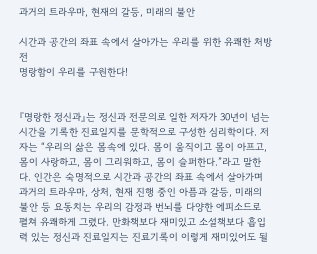과거의 트라우마, 현재의 갈등, 미래의 불안

시간과 공간의 좌표 속에서 살아가는 우리를 위한 유쾌한 처방전
명랑함이 우리를 구원한다!


『명랑한 정신과』는 정신과 전문의로 일한 저자가 30년이 넘는 시간을 기록한 진료일지를 문학적으로 구성한 심리학이다. 저자는 “우리의 삶은 몸속에 있다. 몸이 움직이고 몸이 아프고, 몸이 사랑하고, 몸이 그리워하고, 몸이 슬퍼한다.”라고 말한다. 인간은 숙명적으로 시간과 공간의 좌표 속에서 살아가며 과거의 트라우마, 상처, 현재 진행 중인 아픔과 갈등, 미래의 불안 등 요동치는 우리의 감정과 번뇌를 다양한 에피소드로 펼쳐 유쾌하게 그렸다. 만화책보다 재미있고 소설책보다 흡입력 있는 정신과 진료일지는 진료기록이 이렇게 재미있어도 될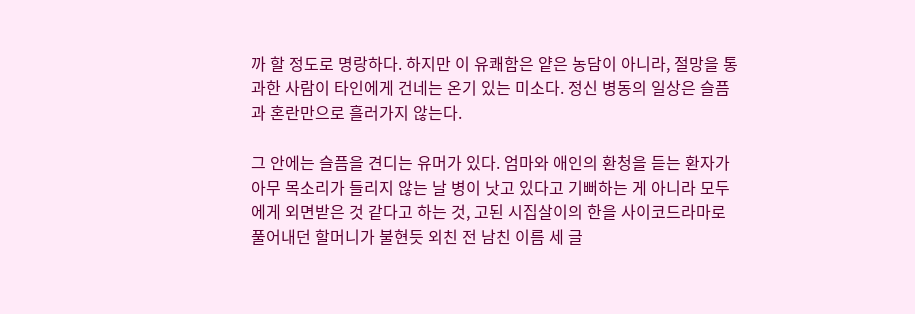까 할 정도로 명랑하다. 하지만 이 유쾌함은 얕은 농담이 아니라, 절망을 통과한 사람이 타인에게 건네는 온기 있는 미소다. 정신 병동의 일상은 슬픔과 혼란만으로 흘러가지 않는다.

그 안에는 슬픔을 견디는 유머가 있다. 엄마와 애인의 환청을 듣는 환자가 아무 목소리가 들리지 않는 날 병이 낫고 있다고 기뻐하는 게 아니라 모두에게 외면받은 것 같다고 하는 것, 고된 시집살이의 한을 사이코드라마로 풀어내던 할머니가 불현듯 외친 전 남친 이름 세 글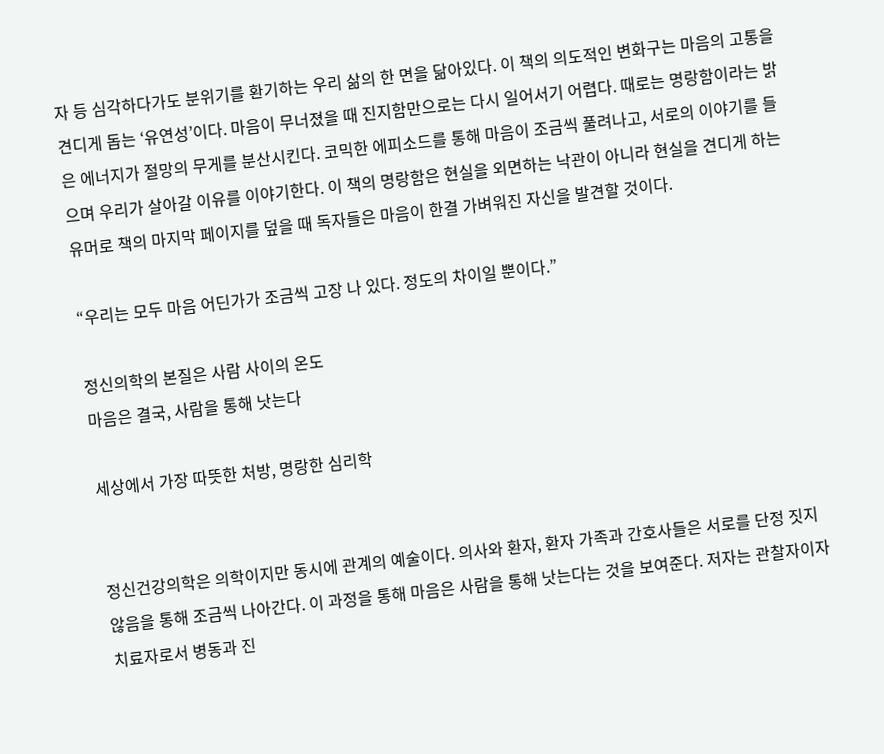자 등 심각하다가도 분위기를 환기하는 우리 삶의 한 면을 닮아있다. 이 책의 의도적인 변화구는 마음의 고통을 견디게 돕는 ‘유연성’이다. 마음이 무너졌을 때 진지함만으로는 다시 일어서기 어렵다. 때로는 명랑함이라는 밝은 에너지가 절망의 무게를 분산시킨다. 코믹한 에피소드를 통해 마음이 조금씩 풀려나고, 서로의 이야기를 들으며 우리가 살아갈 이유를 이야기한다. 이 책의 명랑함은 현실을 외면하는 낙관이 아니라 현실을 견디게 하는 유머로 책의 마지막 페이지를 덮을 때 독자들은 마음이 한결 가벼워진 자신을 발견할 것이다.

“우리는 모두 마음 어딘가가 조금씩 고장 나 있다. 정도의 차이일 뿐이다.”

정신의학의 본질은 사람 사이의 온도
마음은 결국, 사람을 통해 낫는다

세상에서 가장 따뜻한 처방, 명랑한 심리학


정신건강의학은 의학이지만 동시에 관계의 예술이다. 의사와 환자, 환자 가족과 간호사들은 서로를 단정 짓지 않음을 통해 조금씩 나아간다. 이 과정을 통해 마음은 사람을 통해 낫는다는 것을 보여준다. 저자는 관찰자이자 치료자로서 병동과 진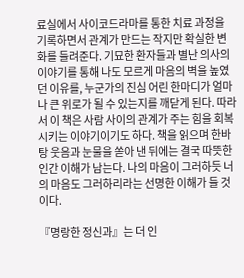료실에서 사이코드라마를 통한 치료 과정을 기록하면서 관계가 만드는 작지만 확실한 변화를 들려준다. 기묘한 환자들과 별난 의사의 이야기를 통해 나도 모르게 마음의 벽을 높였던 이유를, 누군가의 진심 어린 한마디가 얼마나 큰 위로가 될 수 있는지를 깨닫게 된다. 따라서 이 책은 사람 사이의 관계가 주는 힘을 회복시키는 이야기이기도 하다. 책을 읽으며 한바탕 웃음과 눈물을 쏟아 낸 뒤에는 결국 따뜻한 인간 이해가 남는다. 나의 마음이 그러하듯 너의 마음도 그러하리라는 선명한 이해가 들 것이다.

『명랑한 정신과』는 더 인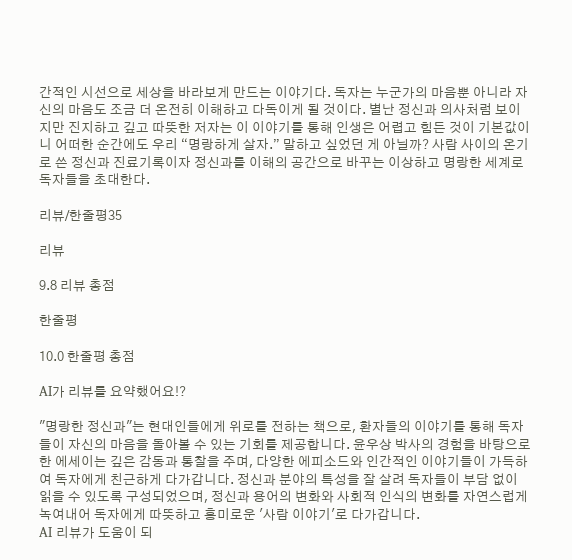간적인 시선으로 세상을 바라보게 만드는 이야기다. 독자는 누군가의 마음뿐 아니라 자신의 마음도 조금 더 온전히 이해하고 다독이게 될 것이다. 별난 정신과 의사처럼 보이지만 진지하고 깊고 따뜻한 저자는 이 이야기를 통해 인생은 어렵고 힘든 것이 기본값이니 어떠한 순간에도 우리 “명랑하게 살자.” 말하고 싶었던 게 아닐까? 사람 사이의 온기로 쓴 정신과 진료기록이자 정신과를 이해의 공간으로 바꾸는 이상하고 명랑한 세계로 독자들을 초대한다.

리뷰/한줄평35

리뷰

9.8 리뷰 총점

한줄평

10.0 한줄평 총점

AI가 리뷰를 요약했어요!?

"명랑한 정신과"는 현대인들에게 위로를 전하는 책으로, 환자들의 이야기를 통해 독자들이 자신의 마음을 돌아볼 수 있는 기회를 제공합니다. 윤우상 박사의 경험을 바탕으로 한 에세이는 깊은 감동과 통찰을 주며, 다양한 에피소드와 인간적인 이야기들이 가득하여 독자에게 친근하게 다가갑니다. 정신과 분야의 특성을 잘 살려 독자들이 부담 없이 읽을 수 있도록 구성되었으며, 정신과 용어의 변화와 사회적 인식의 변화를 자연스럽게 녹여내어 독자에게 따뜻하고 흥미로운 '사람 이야기'로 다가갑니다.
AI 리뷰가 도움이 되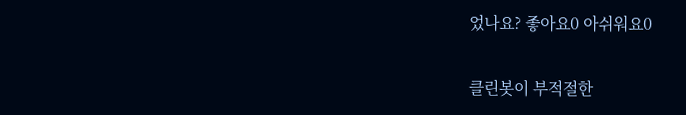었나요? 좋아요0 아쉬워요0

클린봇이 부적절한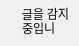글을 감지 중입니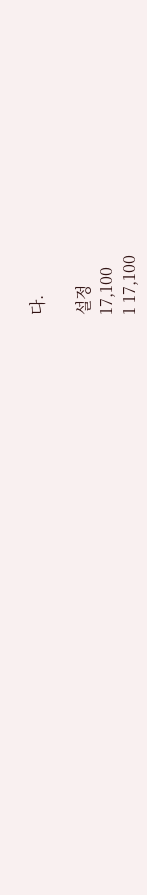다.

설정
17,100
1 17,100